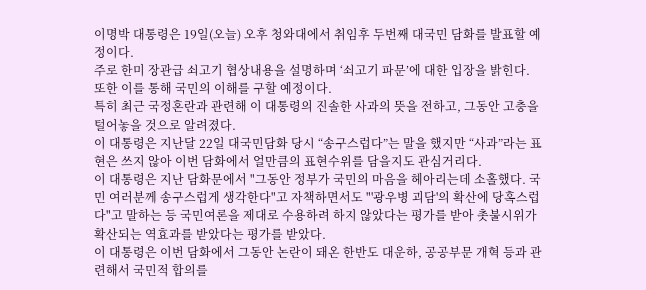이명박 대통령은 19일(오늘) 오후 청와대에서 취임후 두번째 대국민 담화를 발표할 예정이다.
주로 한미 장관급 쇠고기 협상내용을 설명하며 ‘쇠고기 파문’에 대한 입장을 밝힌다.
또한 이를 통해 국민의 이해를 구할 예정이다.
특히 최근 국정혼란과 관련해 이 대통령의 진솔한 사과의 뜻을 전하고, 그동안 고충을 털어놓을 것으로 알려졌다.
이 대통령은 지난달 22일 대국민담화 당시 “송구스럽다”는 말을 했지만 “사과”라는 표현은 쓰지 않아 이번 담화에서 얼만큼의 표현수위를 담을지도 관심거리다.
이 대통령은 지난 담화문에서 "그동안 정부가 국민의 마음을 헤아리는데 소홀했다. 국민 여러분께 송구스럽게 생각한다"고 자책하면서도 "'광우병 괴담'의 확산에 당혹스럽다"고 말하는 등 국민여론을 제대로 수용하려 하지 않았다는 평가를 받아 촛불시위가 확산되는 역효과를 받았다는 평가를 받았다.
이 대통령은 이번 담화에서 그동안 논란이 돼온 한반도 대운하, 공공부문 개혁 등과 관련해서 국민적 합의를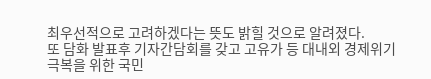최우선적으로 고려하겠다는 뜻도 밝힐 것으로 알려졌다.
또 담화 발표후 기자간담회를 갖고 고유가 등 대내외 경제위기 극복을 위한 국민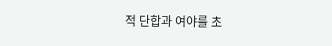적 단합과 여야를 초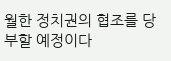월한 정치권의 협조를 당부할 예정이다